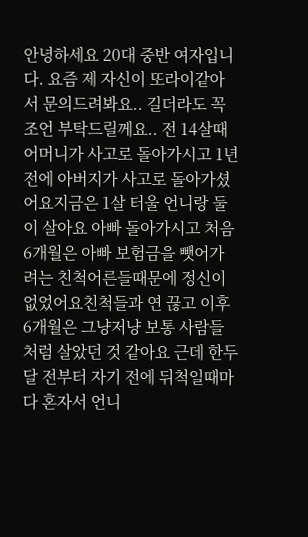안녕하세요 20대 중반 여자입니다. 요즘 제 자신이 또라이같아서 문의드려봐요.. 길더라도 꼭 조언 부탁드릴께요.. 전 14살때 어머니가 사고로 돌아가시고 1년전에 아버지가 사고로 돌아가셨어요지금은 1살 터울 언니랑 둘이 살아요 아빠 돌아가시고 처음 6개월은 아빠 보험금을 뺏어가려는 친척어른들때문에 정신이 없었어요친척들과 연 끊고 이후 6개월은 그냥저냥 보통 사람들처럼 살았던 것 같아요 근데 한두달 전부터 자기 전에 뒤척일때마다 혼자서 언니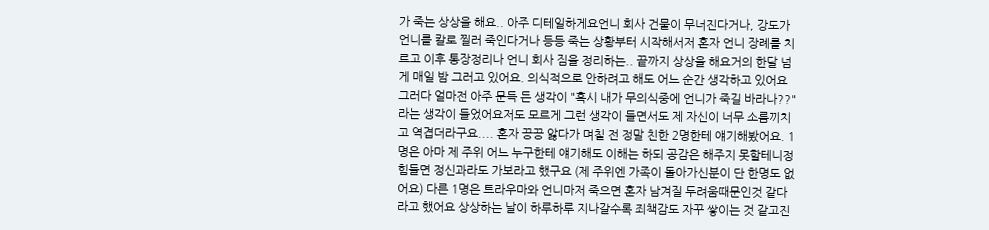가 죽는 상상을 해요.. 아주 디테일하게요언니 회사 건물이 무너진다거나, 강도가 언니를 칼로 찔러 죽인다거나 등등 죽는 상황부터 시작해서저 혼자 언니 장례를 치르고 이후 통장정리나 언니 회사 짐을 정리하는.. 끝까지 상상을 해요거의 한달 넘게 매일 밤 그러고 있어요. 의식적으로 안하려고 해도 어느 순간 생각하고 있어요 그러다 얼마전 아주 문득 든 생각이 "혹시 내가 무의식중에 언니가 죽길 바라나??" 라는 생각이 들었어요저도 모르게 그런 생각이 들면서도 제 자신이 너무 소름끼치고 역겹더라구요.... 혼자 끙끙 앓다가 며칠 전 정말 친한 2명한테 얘기해봤어요. 1명은 아마 제 주위 어느 누구한테 얘기해도 이해는 하되 공감은 해주지 못할테니정 힘들면 정신과라도 가보라고 했구요 (제 주위엔 가족이 돌아가신분이 단 한명도 없어요) 다른 1명은 트라우마와 언니마저 죽으면 혼자 남겨질 두려움때문인것 같다라고 했어요 상상하는 날이 하루하루 지나갈수록 죄책감도 자꾸 쌓이는 것 같고진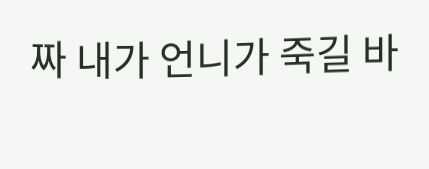짜 내가 언니가 죽길 바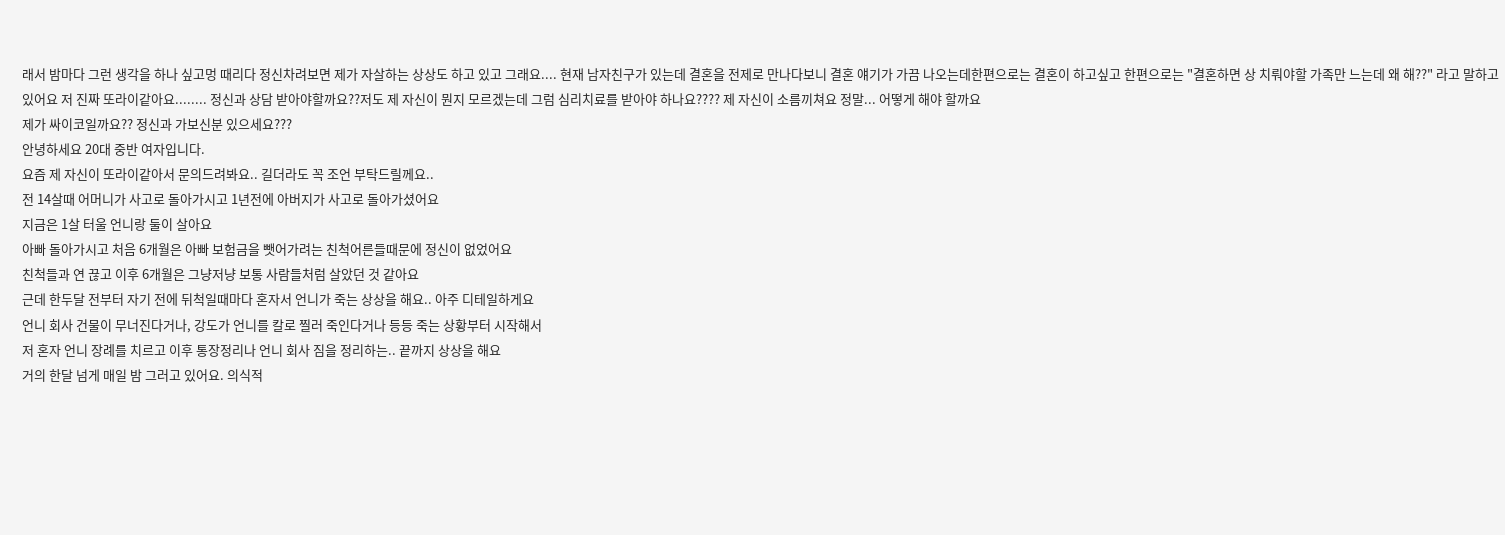래서 밤마다 그런 생각을 하나 싶고멍 때리다 정신차려보면 제가 자살하는 상상도 하고 있고 그래요.... 현재 남자친구가 있는데 결혼을 전제로 만나다보니 결혼 얘기가 가끔 나오는데한편으로는 결혼이 하고싶고 한편으로는 "결혼하면 상 치뤄야할 가족만 느는데 왜 해??" 라고 말하고 있어요 저 진짜 또라이같아요........ 정신과 상담 받아야할까요??저도 제 자신이 뭔지 모르겠는데 그럼 심리치료를 받아야 하나요???? 제 자신이 소름끼쳐요 정말... 어떻게 해야 할까요
제가 싸이코일까요?? 정신과 가보신분 있으세요???
안녕하세요 20대 중반 여자입니다.
요즘 제 자신이 또라이같아서 문의드려봐요.. 길더라도 꼭 조언 부탁드릴께요..
전 14살때 어머니가 사고로 돌아가시고 1년전에 아버지가 사고로 돌아가셨어요
지금은 1살 터울 언니랑 둘이 살아요
아빠 돌아가시고 처음 6개월은 아빠 보험금을 뺏어가려는 친척어른들때문에 정신이 없었어요
친척들과 연 끊고 이후 6개월은 그냥저냥 보통 사람들처럼 살았던 것 같아요
근데 한두달 전부터 자기 전에 뒤척일때마다 혼자서 언니가 죽는 상상을 해요.. 아주 디테일하게요
언니 회사 건물이 무너진다거나, 강도가 언니를 칼로 찔러 죽인다거나 등등 죽는 상황부터 시작해서
저 혼자 언니 장례를 치르고 이후 통장정리나 언니 회사 짐을 정리하는.. 끝까지 상상을 해요
거의 한달 넘게 매일 밤 그러고 있어요. 의식적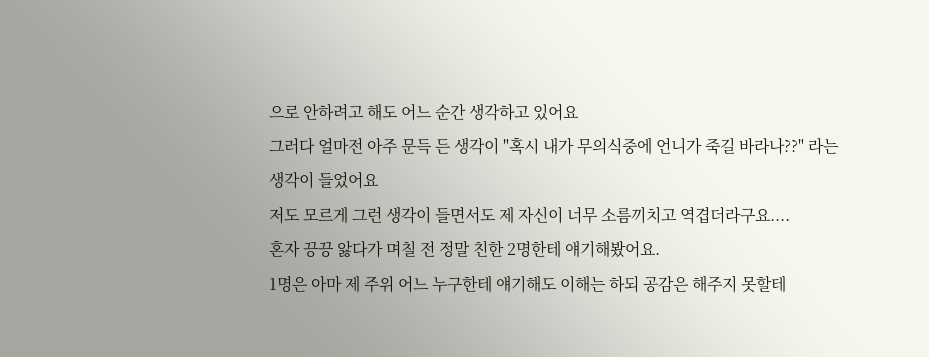으로 안하려고 해도 어느 순간 생각하고 있어요
그러다 얼마전 아주 문득 든 생각이 "혹시 내가 무의식중에 언니가 죽길 바라나??" 라는 생각이 들었어요
저도 모르게 그런 생각이 들면서도 제 자신이 너무 소름끼치고 역겹더라구요....
혼자 끙끙 앓다가 며칠 전 정말 친한 2명한테 얘기해봤어요.
1명은 아마 제 주위 어느 누구한테 얘기해도 이해는 하되 공감은 해주지 못할테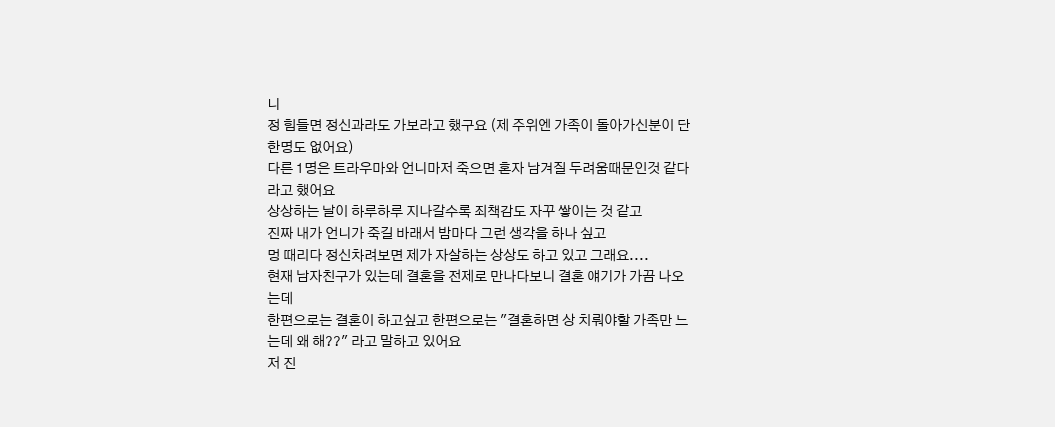니
정 힘들면 정신과라도 가보라고 했구요 (제 주위엔 가족이 돌아가신분이 단 한명도 없어요)
다른 1명은 트라우마와 언니마저 죽으면 혼자 남겨질 두려움때문인것 같다라고 했어요
상상하는 날이 하루하루 지나갈수록 죄책감도 자꾸 쌓이는 것 같고
진짜 내가 언니가 죽길 바래서 밤마다 그런 생각을 하나 싶고
멍 때리다 정신차려보면 제가 자살하는 상상도 하고 있고 그래요....
현재 남자친구가 있는데 결혼을 전제로 만나다보니 결혼 얘기가 가끔 나오는데
한편으로는 결혼이 하고싶고 한편으로는 "결혼하면 상 치뤄야할 가족만 느는데 왜 해??" 라고 말하고 있어요
저 진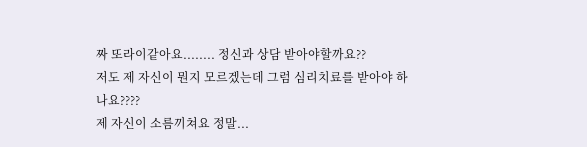짜 또라이같아요........ 정신과 상담 받아야할까요??
저도 제 자신이 뭔지 모르겠는데 그럼 심리치료를 받아야 하나요????
제 자신이 소름끼쳐요 정말...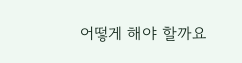어떻게 해야 할까요